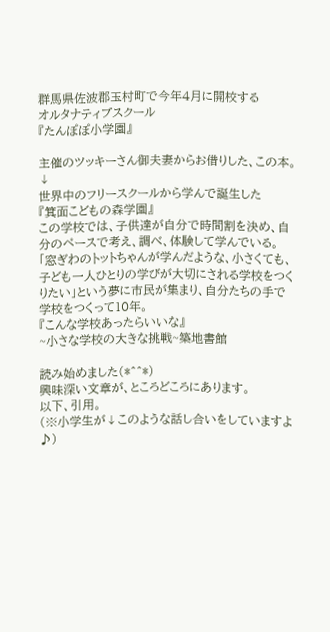群馬県佐波郡玉村町で今年4月に開校する
オルタナティブスクール
『たんぽぽ小学園』

主催のツッキーさん御夫妻からお借りした、この本。
↓
世界中のフリースクールから学んで誕生した
『箕面こどもの森学園』
この学校では、子供達が自分で時間割を決め、自分のペースで考え、調べ、体験して学んでいる。
「窓ぎわのトットちゃんが学んだような、小さくても、子ども一人ひとりの学びが大切にされる学校をつくりたい」という夢に市民が集まり、自分たちの手で学校をつくって10年。
『こんな学校あったらいいな』
~小さな学校の大きな挑戦~築地書館

読み始めました(*^^*)
興味深い文章が、ところどころにあります。
以下、引用。
(※小学生が↓このような話し合いをしていますよ♪)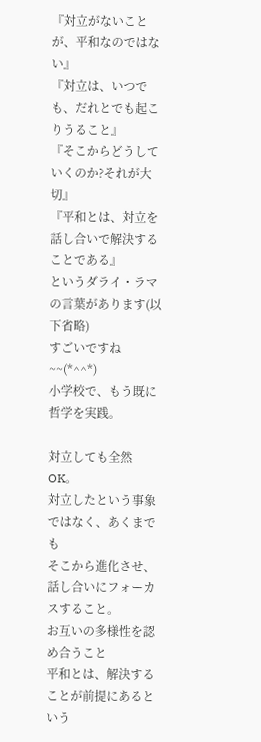『対立がないことが、平和なのではない』
『対立は、いつでも、だれとでも起こりうること』
『そこからどうしていくのか?それが大切』
『平和とは、対立を話し合いで解決することである』
というダライ・ラマの言葉があります(以下省略)
すごいですね~~(*^^*)
小学校で、もう既に哲学を実践。

対立しても全然OK。
対立したという事象ではなく、あくまでも
そこから進化させ、話し合いにフォーカスすること。
お互いの多様性を認め合うこと
平和とは、解決することが前提にあるという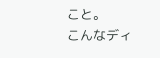こと。
こんなディ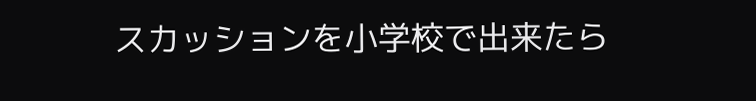スカッションを小学校で出来たら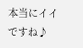本当にイイですね♪